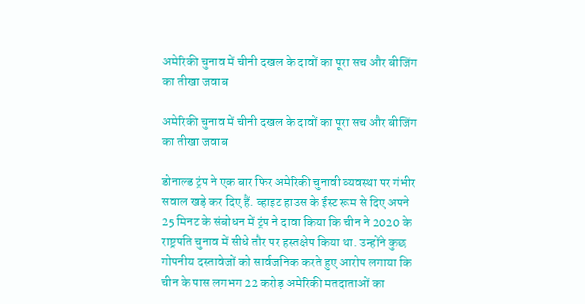अमेरिकी चुनाव में चीनी दखल के दावों का पूरा सच और बीजिंग का तीखा जवाब

अमेरिकी चुनाव में चीनी दखल के दावों का पूरा सच और बीजिंग का तीखा जवाब

डोनाल्ड ट्रंप ने एक बार फिर अमेरिकी चुनावी व्यवस्था पर गंभीर सवाल खड़े कर दिए हैं. व्हाइट हाउस के ईस्ट रूम से दिए अपने 25 मिनट के संबोधन में ट्रंप ने दावा किया कि चीन ने 2020 के राष्ट्रपति चुनाव में सीधे तौर पर हस्तक्षेप किया था. उन्होंने कुछ गोपनीय दस्तावेजों को सार्वजनिक करते हुए आरोप लगाया कि चीन के पास लगभग 22 करोड़ अमेरिकी मतदाताओं का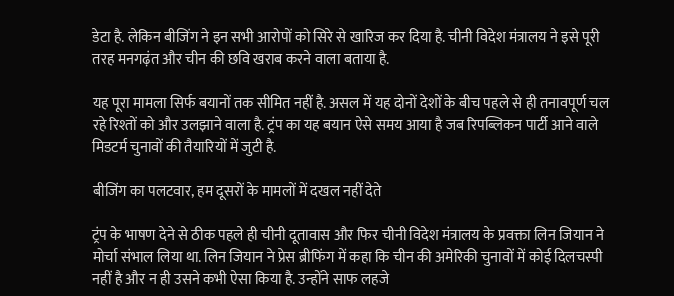डेटा है. लेकिन बीजिंग ने इन सभी आरोपों को सिरे से खारिज कर दिया है. चीनी विदेश मंत्रालय ने इसे पूरी तरह मनगढ़ंत और चीन की छवि खराब करने वाला बताया है.

यह पूरा मामला सिर्फ बयानों तक सीमित नहीं है. असल में यह दोनों देशों के बीच पहले से ही तनावपूर्ण चल रहे रिश्तों को और उलझाने वाला है. ट्रंप का यह बयान ऐसे समय आया है जब रिपब्लिकन पार्टी आने वाले मिडटर्म चुनावों की तैयारियों में जुटी है.

बीजिंग का पलटवार, हम दूसरों के मामलों में दखल नहीं देते

ट्रंप के भाषण देने से ठीक पहले ही चीनी दूतावास और फिर चीनी विदेश मंत्रालय के प्रवक्ता लिन जियान ने मोर्चा संभाल लिया था. लिन जियान ने प्रेस ब्रीफिंग में कहा कि चीन की अमेरिकी चुनावों में कोई दिलचस्पी नहीं है और न ही उसने कभी ऐसा किया है. उन्होंने साफ लहजे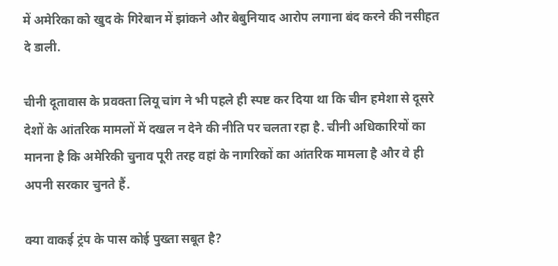में अमेरिका को खुद के गिरेबान में झांकने और बेबुनियाद आरोप लगाना बंद करने की नसीहत दे डाली.

चीनी दूतावास के प्रवक्ता लियू चांग ने भी पहले ही स्पष्ट कर दिया था कि चीन हमेशा से दूसरे देशों के आंतरिक मामलों में दखल न देने की नीति पर चलता रहा है. चीनी अधिकारियों का मानना है कि अमेरिकी चुनाव पूरी तरह वहां के नागरिकों का आंतरिक मामला है और वे ही अपनी सरकार चुनते हैं.

क्या वाकई ट्रंप के पास कोई पुख्ता सबूत है?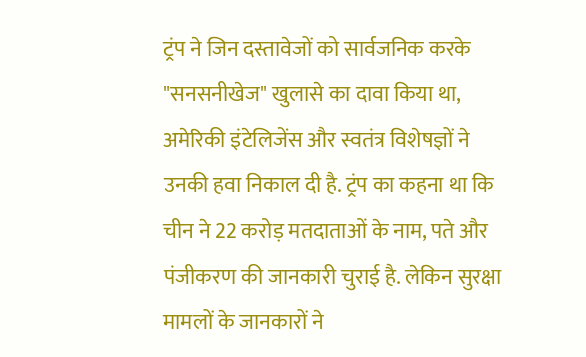ट्रंप ने जिन दस्तावेजों को सार्वजनिक करके "सनसनीखेज" खुलासे का दावा किया था, अमेरिकी इंटेलिजेंस और स्वतंत्र विशेषज्ञों ने उनकी हवा निकाल दी है. ट्रंप का कहना था कि चीन ने 22 करोड़ मतदाताओं के नाम, पते और पंजीकरण की जानकारी चुराई है. लेकिन सुरक्षा मामलों के जानकारों ने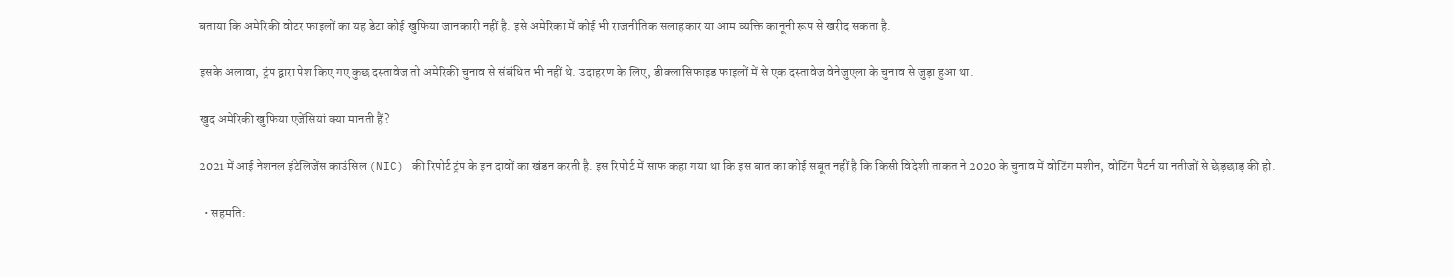बताया कि अमेरिकी वोटर फाइलों का यह डेटा कोई खुफिया जानकारी नहीं है. इसे अमेरिका में कोई भी राजनीतिक सलाहकार या आम व्यक्ति कानूनी रूप से खरीद सकता है.

इसके अलावा, ट्रंप द्वारा पेश किए गए कुछ दस्तावेज तो अमेरिकी चुनाव से संबंधित भी नहीं थे. उदाहरण के लिए, डीक्लासिफाइड फाइलों में से एक दस्तावेज वेनेजुएला के चुनाव से जुड़ा हुआ था.

खुद अमेरिकी खुफिया एजेंसियां क्या मानती हैं?

2021 में आई नेशनल इंटेलिजेंस काउंसिल (NIC) की रिपोर्ट ट्रंप के इन दावों का खंडन करती है. इस रिपोर्ट में साफ कहा गया था कि इस बात का कोई सबूत नहीं है कि किसी विदेशी ताकत ने 2020 के चुनाव में वोटिंग मशीन, वोटिंग पैटर्न या नतीजों से छेड़छाड़ की हो.

  • सहमति: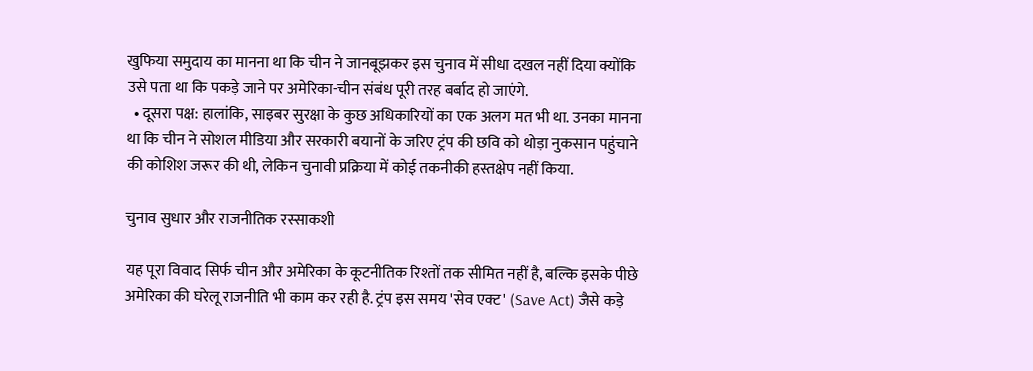खुफिया समुदाय का मानना था कि चीन ने जानबूझकर इस चुनाव में सीधा दखल नहीं दिया क्योंकि उसे पता था कि पकड़े जाने पर अमेरिका-चीन संबंध पूरी तरह बर्बाद हो जाएंगे.
  • दूसरा पक्ष: हालांकि, साइबर सुरक्षा के कुछ अधिकारियों का एक अलग मत भी था. उनका मानना था कि चीन ने सोशल मीडिया और सरकारी बयानों के जरिए ट्रंप की छवि को थोड़ा नुकसान पहुंचाने की कोशिश जरूर की थी, लेकिन चुनावी प्रक्रिया में कोई तकनीकी हस्तक्षेप नहीं किया.

चुनाव सुधार और राजनीतिक रस्साकशी

यह पूरा विवाद सिर्फ चीन और अमेरिका के कूटनीतिक रिश्तों तक सीमित नहीं है, बल्कि इसके पीछे अमेरिका की घरेलू राजनीति भी काम कर रही है. ट्रंप इस समय 'सेव एक्ट' (Save Act) जैसे कड़े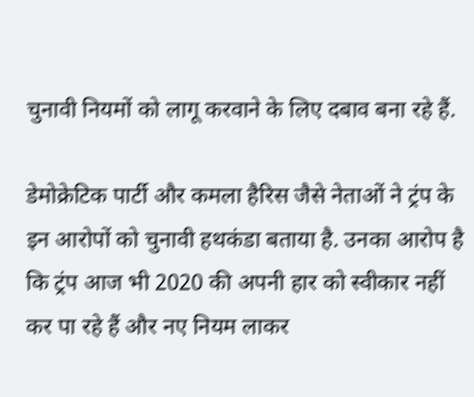चुनावी नियमों को लागू करवाने के लिए दबाव बना रहे हैं.

डेमोक्रेटिक पार्टी और कमला हैरिस जैसे नेताओं ने ट्रंप के इन आरोपों को चुनावी हथकंडा बताया है. उनका आरोप है कि ट्रंप आज भी 2020 की अपनी हार को स्वीकार नहीं कर पा रहे हैं और नए नियम लाकर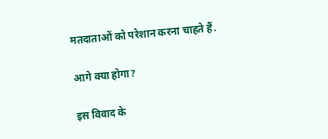मतदाताओं को परेशान करना चाहते हैं.

आगे क्या होगा?

इस विवाद के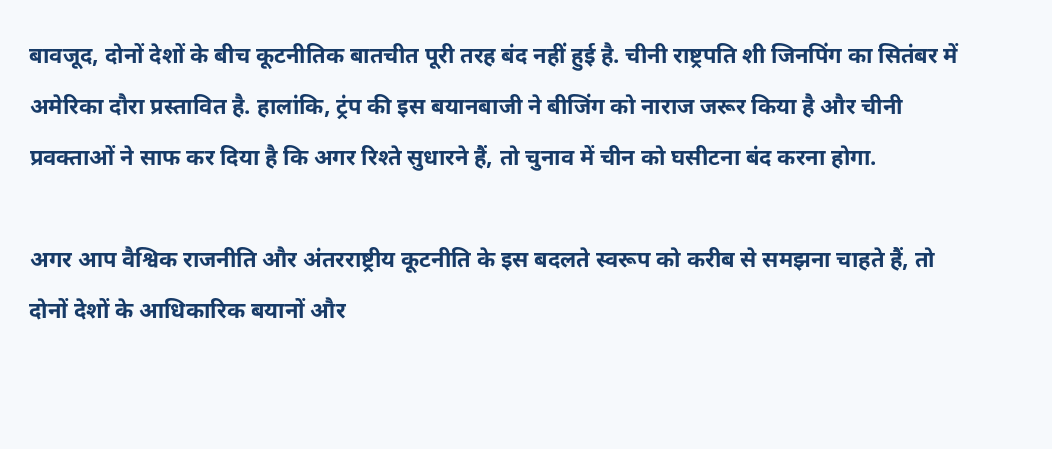बावजूद, दोनों देशों के बीच कूटनीतिक बातचीत पूरी तरह बंद नहीं हुई है. चीनी राष्ट्रपति शी जिनपिंग का सितंबर में अमेरिका दौरा प्रस्तावित है. हालांकि, ट्रंप की इस बयानबाजी ने बीजिंग को नाराज जरूर किया है और चीनी प्रवक्ताओं ने साफ कर दिया है कि अगर रिश्ते सुधारने हैं, तो चुनाव में चीन को घसीटना बंद करना होगा.

अगर आप वैश्विक राजनीति और अंतरराष्ट्रीय कूटनीति के इस बदलते स्वरूप को करीब से समझना चाहते हैं, तो दोनों देशों के आधिकारिक बयानों और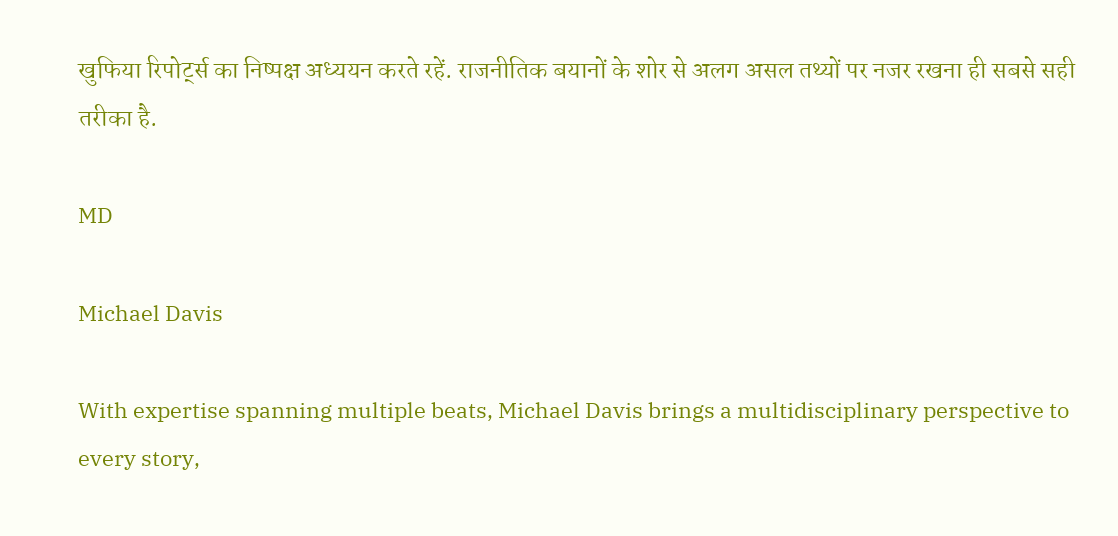खुफिया रिपोर्ट्स का निष्पक्ष अध्ययन करते रहें. राजनीतिक बयानों के शोर से अलग असल तथ्यों पर नजर रखना ही सबसे सही तरीका है.

MD

Michael Davis

With expertise spanning multiple beats, Michael Davis brings a multidisciplinary perspective to every story,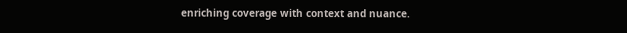enriching coverage with context and nuance.